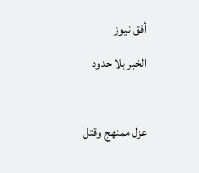أفق نيوز
الخبر بلا حدود

عزل ممنهج وقتل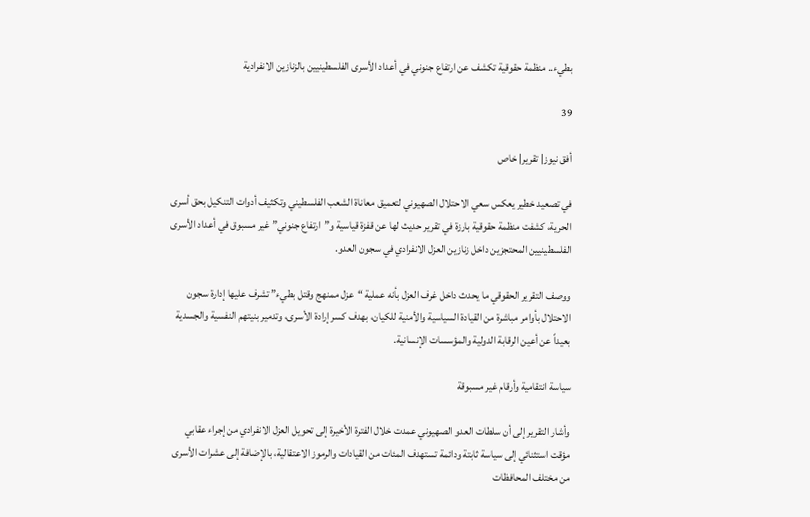بطيء.. منظمة حقوقية تكشف عن ارتفاع جنوني في أعداد الأسرى الفلسطينيين بالزنازين الانفرادية

39

أفق نيوز| تقرير| خاص

في تصعيد خطير يعكس سعي الاحتلال الصهيوني لتعميق معاناة الشعب الفلسطيني وتكثيف أدوات التنكيل بحق أسرى الحرية، كشفت منظمة حقوقية بارزة في تقرير حديث لها عن قفزة قياسية و”ارتفاع جنوني” غير مسبوق في أعداد الأسرى الفلسطينيين المحتجزين داخل زنازين العزل الانفرادي في سجون العدو.

ووصف التقرير الحقوقي ما يحدث داخل غرف العزل بأنه عملية “عزل ممنهج وقتل بطيء” تشرف عليها إدارة سجون الاحتلال بأوامر مباشرة من القيادة السياسية والأمنية للكيان، بهدف كسر إرادة الأسرى، وتدمير بنيتهم النفسية والجسدية بعيداً عن أعين الرقابة الدولية والمؤسسات الإنسانية.

سياسة انتقامية وأرقام غير مسبوقة

وأشار التقرير إلى أن سلطات العدو الصهيوني عمدت خلال الفترة الأخيرة إلى تحويل العزل الانفرادي من إجراء عقابي مؤقت استثنائي إلى سياسة ثابتة ودائمة تستهدف المئات من القيادات والرموز الاعتقالية، بالإضافة إلى عشرات الأسرى من مختلف المحافظات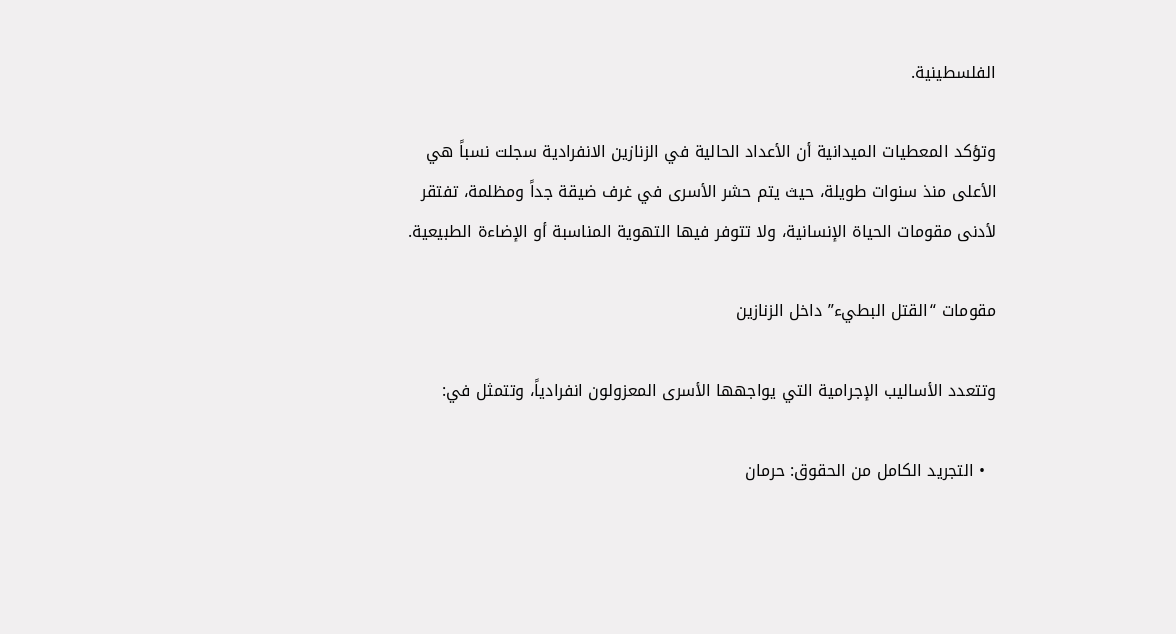الفلسطينية.

وتؤكد المعطيات الميدانية أن الأعداد الحالية في الزنازين الانفرادية سجلت نسباً هي الأعلى منذ سنوات طويلة، حيث يتم حشر الأسرى في غرف ضيقة جداً ومظلمة، تفتقر لأدنى مقومات الحياة الإنسانية، ولا تتوفر فيها التهوية المناسبة أو الإضاءة الطبيعية.

مقومات “القتل البطيء” داخل الزنازين

وتتعدد الأساليب الإجرامية التي يواجهها الأسرى المعزولون انفرادياً، وتتمثل في:

  • التجريد الكامل من الحقوق: حرمان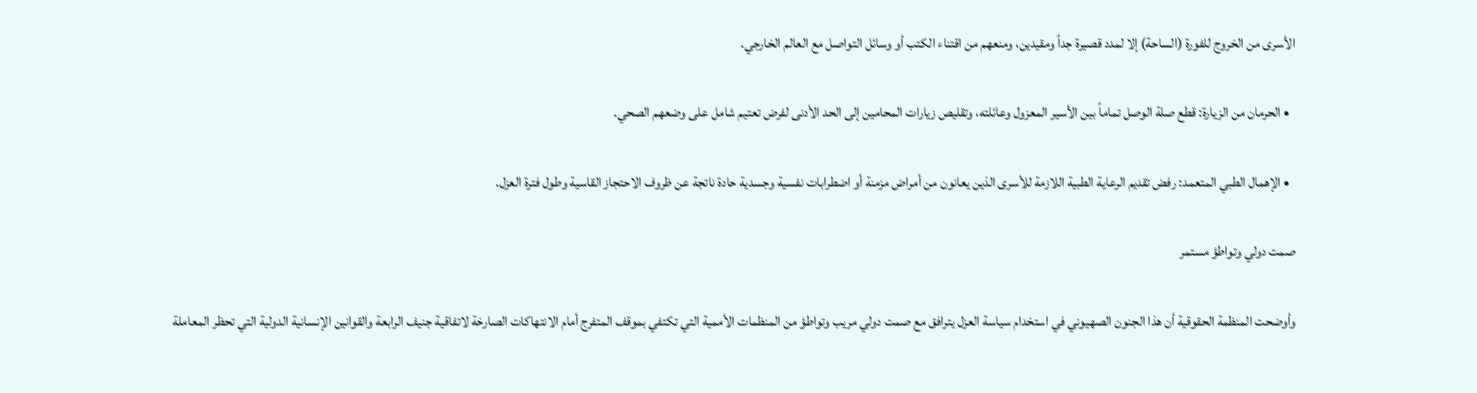الأسرى من الخروج للفورة (الساحة) إلا لمدد قصيرة جداً ومقيدين، ومنعهم من اقتناء الكتب أو وسائل التواصل مع العالم الخارجي.

  • الحرمان من الزيارة: قطع صلة الوصل تماماً بين الأسير المعزول وعائلته، وتقليص زيارات المحامين إلى الحد الأدنى لفرض تعتيم شامل على وضعهم الصحي.

  • الإهمال الطبي المتعمد: رفض تقديم الرعاية الطبية اللازمة للأسرى الذين يعانون من أمراض مزمنة أو اضطرابات نفسية وجسدية حادة ناتجة عن ظروف الاحتجاز القاسية وطول فترة العزل.

صمت دولي وتواطؤ مستمر

وأوضحت المنظمة الحقوقية أن هذا الجنون الصهيوني في استخدام سياسة العزل يترافق مع صمت دولي مريب وتواطؤ من المنظمات الأممية التي تكتفي بموقف المتفرج أمام الانتهاكات الصارخة لاتفاقية جنيف الرابعة والقوانين الإنسانية الدولية التي تحظر المعاملة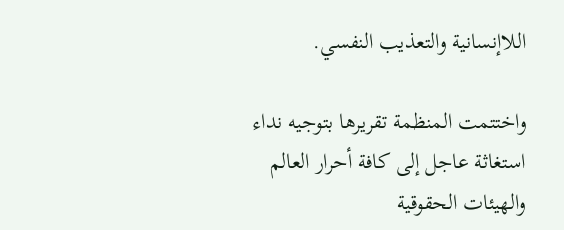اللاإنسانية والتعذيب النفسي.

واختتمت المنظمة تقريرها بتوجيه نداء استغاثة عاجل إلى كافة أحرار العالم والهيئات الحقوقية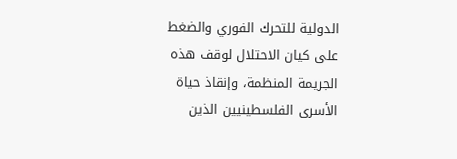الدولية للتحرك الفوري والضغط على كيان الاحتلال لوقف هذه الجريمة المنظمة، وإنقاذ حياة الأسرى الفلسطينيين الذين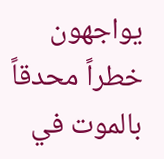يواجهون خطراً محدقاً بالموت في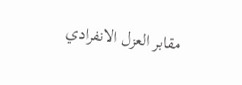مقابر العزل الانفرادي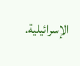الإسرائيلية.